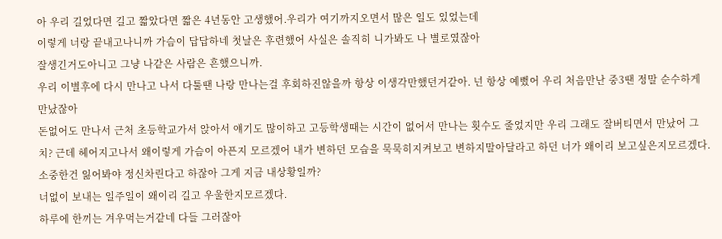아 우리 길었다면 길고 짧았다면 짧은 4년동안 고생했어.우리가 여기까지오면서 많은 일도 있었는데
이렇게 너랑 끝내고나니까 가슴이 답답하네 첫날은 후련했어 사실은 솔직히 니가봐도 나 별로였잖아
잘생긴거도아니고 그냥 나같은 사람은 흔했으니까.
우리 이별후에 다시 만나고 나서 다툴땐 나랑 만나는걸 후회하진않을까 항상 이생각만했던거같아. 넌 항상 예뻤어 우리 처음만난 중3땐 정말 순수하게 만났잖아
돈없어도 만나서 근처 초등학교가서 앉아서 얘기도 많이하고 고등학생때는 시간이 없어서 만나는 횟수도 줄었지만 우리 그래도 잘버티면서 만났어 그치? 근데 헤어지고나서 왜이렇게 가슴이 아픈지 모르겠어 내가 변하던 모습을 묵묵히지켜보고 변하지말아달라고 하던 너가 왜이리 보고싶은지모르겠다. 소중한건 잃어봐야 정신차린다고 하잖아 그게 지금 내상황일까?
너없이 보내는 일주일이 왜이리 길고 우울한지모르겠다.
하루에 한끼는 겨우먹는거같네 다들 그러잖아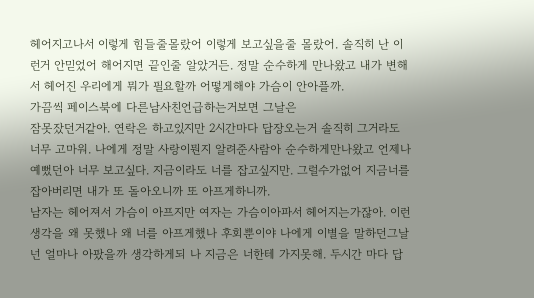헤어지고나서 이렇게 힘들줄몰랐어 이렇게 보고싶을줄 몰랐어. 솔직히 난 이런거 안믿었어 해어지면 끝인줄 알았거든. 정말 순수하게 만나왔고 내가 변해서 헤어진 우리에게 뭐가 필요할까 어떻게해야 가슴이 안아플까.
가끔씩 페이스북에 다른남사친언급하는거보면 그날은
잠못잤던거같아. 연락은 하고있지만 2시간마다 답장오는거 솔직히 그거라도 너무 고마워. 나에게 정말 사랑이뭔지 알려준사람아 순수하게만나왔고 언제나 예뻤던아 너무 보고싶다. 지금이라도 너를 잡고싶지만. 그럴수가없어 지금너를 잡아버리면 내가 또 돌아오니까 또 아프게하니까.
남자는 헤어져서 가슴이 아프지만 여자는 가슴이아파서 헤어지는가잖아. 이런생각을 왜 못했나 왜 너를 아프게했나 후회뿐이야 나에게 이별을 말하던그날
넌 얼마나 아팠을까 생각하게되 나 지금은 너한테 가지못해. 두시간 마다 답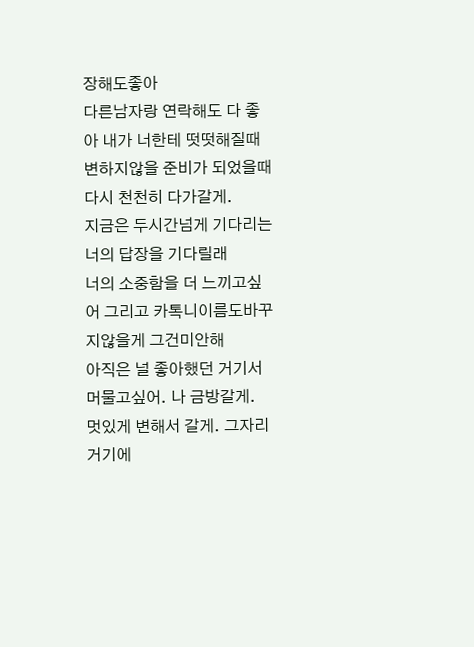장해도좋아
다른남자랑 연락해도 다 좋아 내가 너한테 떳떳해질때
변하지않을 준비가 되었을때 다시 천천히 다가갈게.
지금은 두시간넘게 기다리는 너의 답장을 기다릴래
너의 소중함을 더 느끼고싶어 그리고 카톡니이름도바꾸지않을게 그건미안해
아직은 널 좋아했던 거기서 머물고싶어. 나 금방갈게.
멋있게 변해서 갈게. 그자리 거기에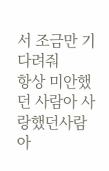서 조금만 기다려줘
항상 미안했던 사람아 사랑했던사람아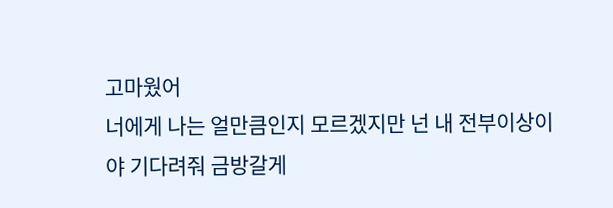고마웠어
너에게 나는 얼만큼인지 모르겠지만 넌 내 전부이상이야 기다려줘 금방갈게